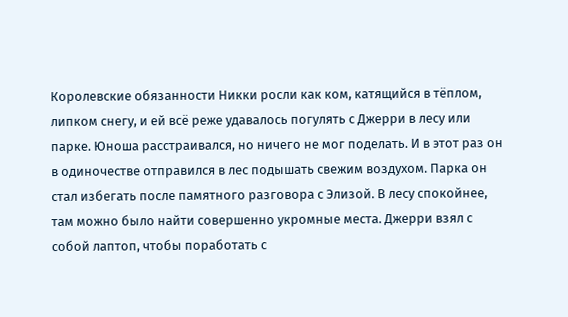Королевские обязанности Никки росли как ком, катящийся в тёплом, липком снегу, и ей всё реже удавалось погулять с Джерри в лесу или парке. Юноша расстраивался, но ничего не мог поделать. И в этот раз он в одиночестве отправился в лес подышать свежим воздухом. Парка он стал избегать после памятного разговора с Элизой. В лесу спокойнее, там можно было найти совершенно укромные места. Джерри взял с собой лаптоп, чтобы поработать с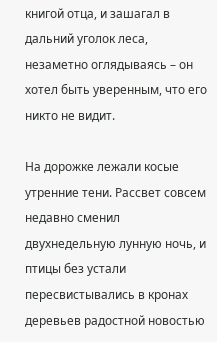книгой отца, и зашагал в дальний уголок леса, незаметно оглядываясь – он хотел быть уверенным, что его никто не видит.

На дорожке лежали косые утренние тени. Рассвет совсем недавно сменил двухнедельную лунную ночь, и птицы без устали пересвистывались в кронах деревьев радостной новостью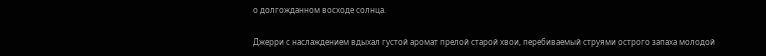о долгожданном восходе солнца.

Джерри с наслаждением вдыхал густой аромат прелой старой хвои, перебиваемый струями острого запаха молодой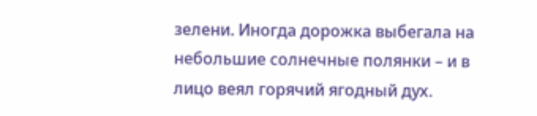зелени. Иногда дорожка выбегала на небольшие солнечные полянки – и в лицо веял горячий ягодный дух.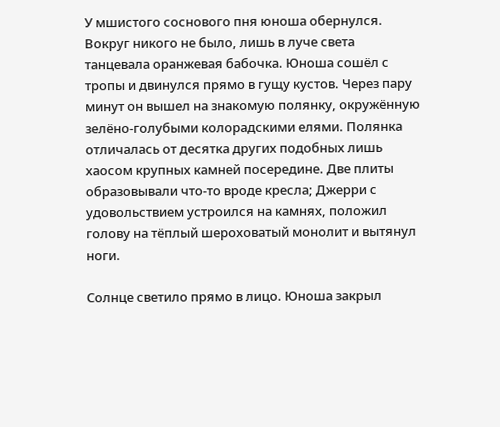У мшистого соснового пня юноша обернулся. Вокруг никого не было, лишь в луче света танцевала оранжевая бабочка. Юноша сошёл с тропы и двинулся прямо в гущу кустов. Через пару минут он вышел на знакомую полянку, окружённую зелёно-голубыми колорадскими елями. Полянка отличалась от десятка других подобных лишь хаосом крупных камней посередине. Две плиты образовывали что-то вроде кресла; Джерри с удовольствием устроился на камнях, положил голову на тёплый шероховатый монолит и вытянул ноги.

Солнце светило прямо в лицо. Юноша закрыл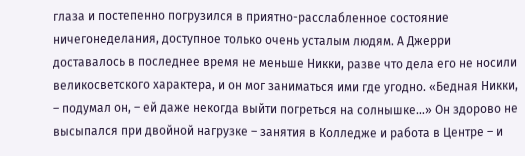глаза и постепенно погрузился в приятно-расслабленное состояние ничегонеделания, доступное только очень усталым людям. А Джерри доставалось в последнее время не меньше Никки, разве что дела его не носили великосветского характера, и он мог заниматься ими где угодно. «Бедная Никки, – подумал он, – ей даже некогда выйти погреться на солнышке…» Он здорово не высыпался при двойной нагрузке – занятия в Колледже и работа в Центре – и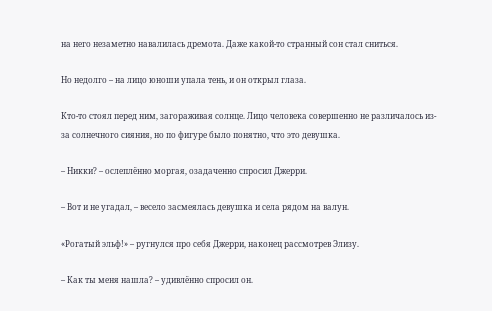на него незаметно навалилась дремота. Даже какой-то странный сон стал сниться.

Но недолго – на лицо юноши упала тень, и он открыл глаза.

Кто-то стоял перед ним, загораживая солнце. Лицо человека совершенно не различалось из-за солнечного сияния, но по фигуре было понятно, что это девушка.

– Никки? – ослеплённо моргая, озадаченно спросил Джерри.

– Вот и не угадал, – весело засмеялась девушка и села рядом на валун.

«Рогатый эльф!» – ругнулся про себя Джерри, наконец рассмотрев Элизу.

– Как ты меня нашла? – удивлённо спросил он.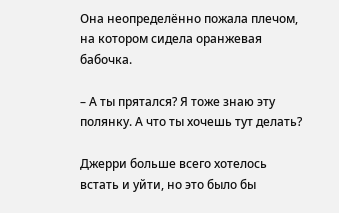Она неопределённо пожала плечом, на котором сидела оранжевая бабочка.

– А ты прятался? Я тоже знаю эту полянку. А что ты хочешь тут делать?

Джерри больше всего хотелось встать и уйти, но это было бы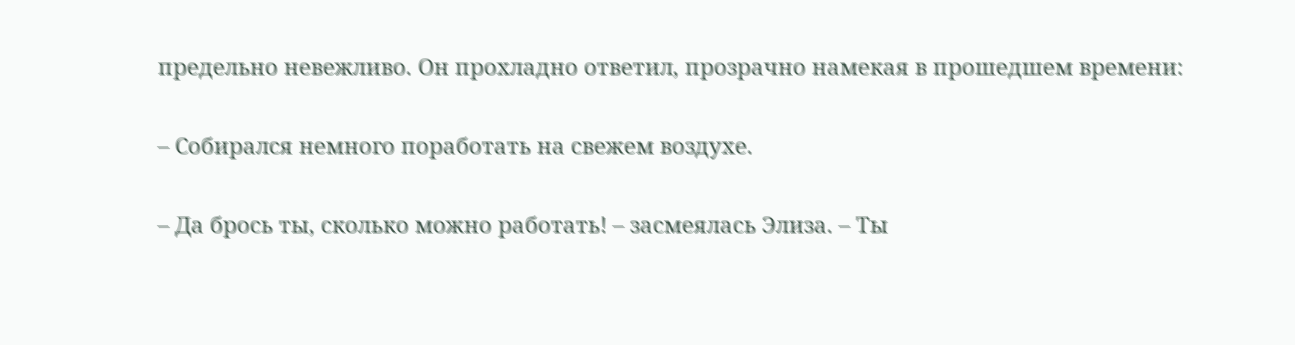предельно невежливо. Он прохладно ответил, прозрачно намекая в прошедшем времени:

– Собирался немного поработать на свежем воздухе.

– Да брось ты, сколько можно работать! – засмеялась Элиза. – Ты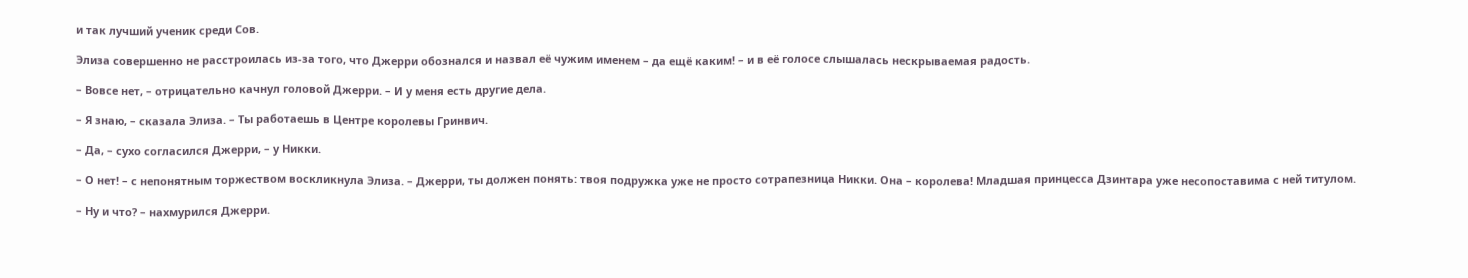и так лучший ученик среди Сов.

Элиза совершенно не расстроилась из-за того, что Джерри обознался и назвал её чужим именем – да ещё каким! – и в её голосе слышалась нескрываемая радость.

– Вовсе нет, – отрицательно качнул головой Джерри. – И у меня есть другие дела.

– Я знаю, – сказала Элиза. – Ты работаешь в Центре королевы Гринвич.

– Да, – сухо согласился Джерри, – у Никки.

– О нет! – с непонятным торжеством воскликнула Элиза. – Джерри, ты должен понять: твоя подружка уже не просто сотрапезница Никки. Она – королева! Младшая принцесса Дзинтара уже несопоставима с ней титулом.

– Ну и что? – нахмурился Джерри.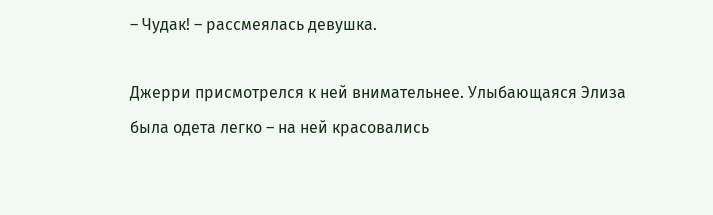– Чудак! – рассмеялась девушка.

Джерри присмотрелся к ней внимательнее. Улыбающаяся Элиза была одета легко – на ней красовались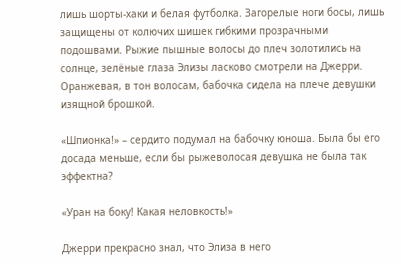лишь шорты-хаки и белая футболка. Загорелые ноги босы, лишь защищены от колючих шишек гибкими прозрачными подошвами. Рыжие пышные волосы до плеч золотились на солнце, зелёные глаза Элизы ласково смотрели на Джерри. Оранжевая, в тон волосам, бабочка сидела на плече девушки изящной брошкой.

«Шпионка!» – сердито подумал на бабочку юноша. Была бы его досада меньше, если бы рыжеволосая девушка не была так эффектна?

«Уран на боку! Какая неловкость!»

Джерри прекрасно знал, что Элиза в него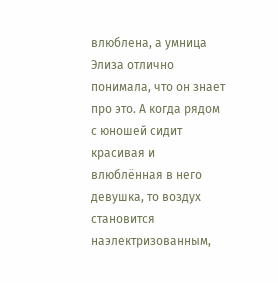влюблена, а умница Элиза отлично понимала, что он знает про это. А когда рядом с юношей сидит красивая и влюблённая в него девушка, то воздух становится наэлектризованным,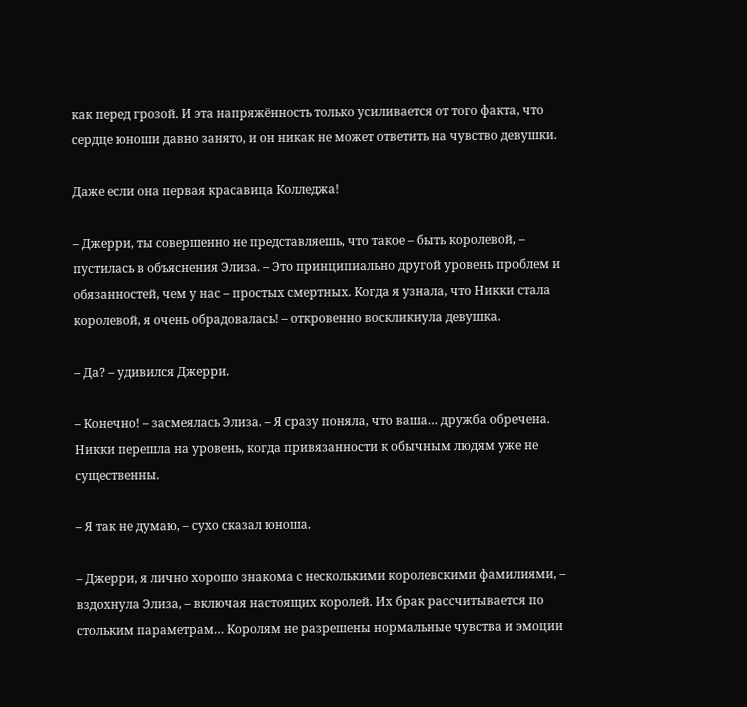как перед грозой. И эта напряжённость только усиливается от того факта, что сердце юноши давно занято, и он никак не может ответить на чувство девушки.

Даже если она первая красавица Колледжа!

– Джерри, ты совершенно не представляешь, что такое – быть королевой, – пустилась в объяснения Элиза. – Это принципиально другой уровень проблем и обязанностей, чем у нас – простых смертных. Когда я узнала, что Никки стала королевой, я очень обрадовалась! – откровенно воскликнула девушка.

– Да? – удивился Джерри.

– Конечно! – засмеялась Элиза. – Я сразу поняла, что ваша… дружба обречена. Никки перешла на уровень, когда привязанности к обычным людям уже не существенны.

– Я так не думаю, – сухо сказал юноша.

– Джерри, я лично хорошо знакома с несколькими королевскими фамилиями, – вздохнула Элиза, – включая настоящих королей. Их брак рассчитывается по стольким параметрам… Королям не разрешены нормальные чувства и эмоции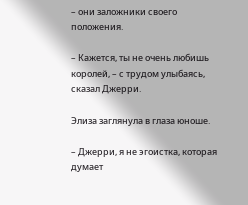– они заложники своего положения.

– Кажется, ты не очень любишь королей, – с трудом улыбаясь, сказал Джерри.

Элиза заглянула в глаза юноше.

– Джерри, я не эгоистка, которая думает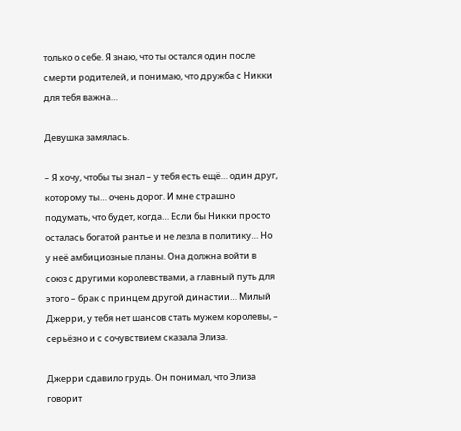только о себе. Я знаю, что ты остался один после смерти родителей, и понимаю, что дружба с Никки для тебя важна…

Девушка замялась.

– Я хочу, чтобы ты знал – у тебя есть ещё… один друг, которому ты… очень дорог. И мне страшно подумать, что будет, когда… Если бы Никки просто осталась богатой рантье и не лезла в политику… Но у неё амбициозные планы. Она должна войти в союз с другими королевствами, а главный путь для этого – брак с принцем другой династии… Милый Джерри, у тебя нет шансов стать мужем королевы, – серьёзно и с сочувствием сказала Элиза.

Джерри сдавило грудь. Он понимал, что Элиза говорит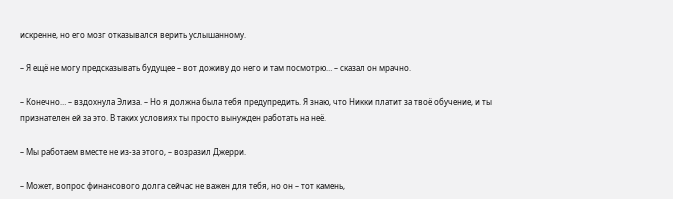искренне, но его мозг отказывался верить услышанному.

– Я ещё не могу предсказывать будущее – вот доживу до него и там посмотрю… – сказал он мрачно.

– Конечно… – вздохнула Элиза. – Но я должна была тебя предупредить. Я знаю, что Никки платит за твоё обучение, и ты признателен ей за это. В таких условиях ты просто вынужден работать на неё.

– Мы работаем вместе не из-за этого, – возразил Джерри.

– Может, вопрос финансового долга сейчас не важен для тебя, но он – тот камень,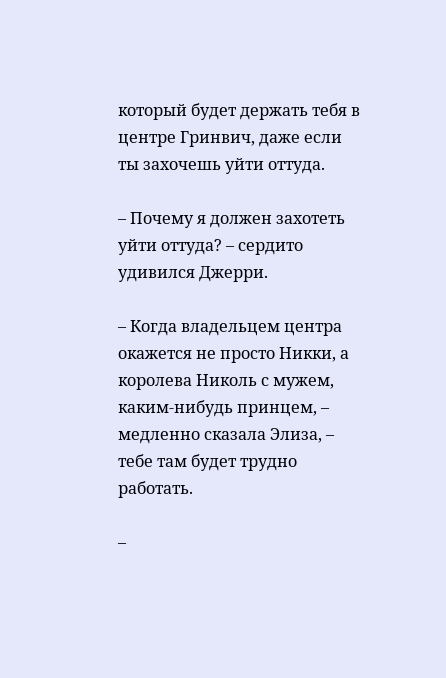который будет держать тебя в центре Гринвич, даже если ты захочешь уйти оттуда.

– Почему я должен захотеть уйти оттуда? – сердито удивился Джерри.

– Когда владельцем центра окажется не просто Никки, а королева Николь с мужем, каким-нибудь принцем, – медленно сказала Элиза, – тебе там будет трудно работать.

–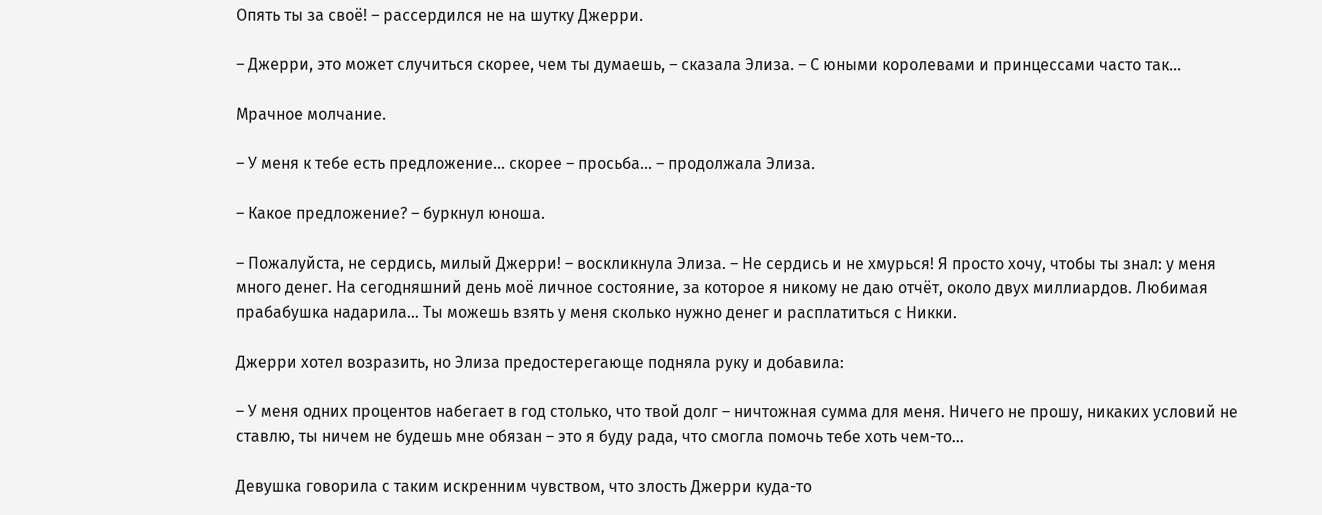Опять ты за своё! – рассердился не на шутку Джерри.

– Джерри, это может случиться скорее, чем ты думаешь, – сказала Элиза. – С юными королевами и принцессами часто так…

Мрачное молчание.

– У меня к тебе есть предложение… скорее – просьба… – продолжала Элиза.

– Какое предложение? – буркнул юноша.

– Пожалуйста, не сердись, милый Джерри! – воскликнула Элиза. – Не сердись и не хмурься! Я просто хочу, чтобы ты знал: у меня много денег. На сегодняшний день моё личное состояние, за которое я никому не даю отчёт, около двух миллиардов. Любимая прабабушка надарила… Ты можешь взять у меня сколько нужно денег и расплатиться с Никки.

Джерри хотел возразить, но Элиза предостерегающе подняла руку и добавила:

– У меня одних процентов набегает в год столько, что твой долг – ничтожная сумма для меня. Ничего не прошу, никаких условий не ставлю, ты ничем не будешь мне обязан – это я буду рада, что смогла помочь тебе хоть чем-то…

Девушка говорила с таким искренним чувством, что злость Джерри куда-то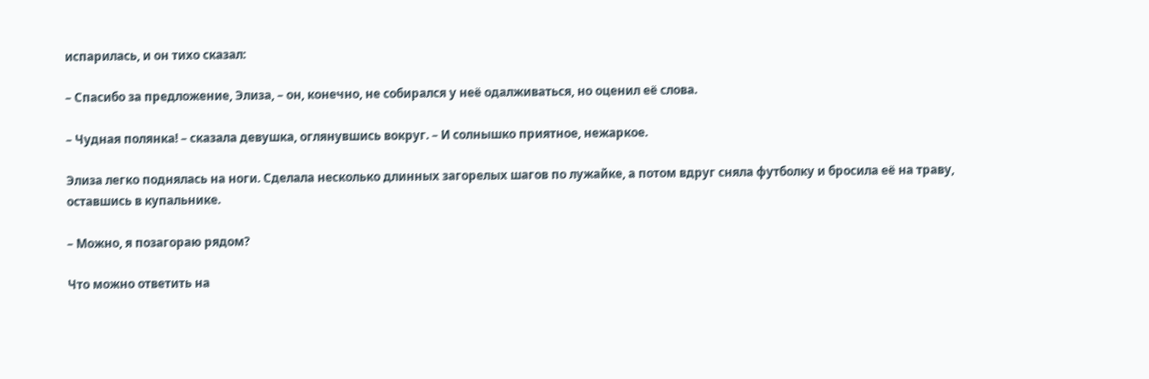испарилась, и он тихо сказал:

– Спасибо за предложение, Элиза, – он, конечно, не собирался у неё одалживаться, но оценил её слова.

– Чудная полянка! – сказала девушка, оглянувшись вокруг. – И солнышко приятное, нежаркое.

Элиза легко поднялась на ноги. Сделала несколько длинных загорелых шагов по лужайке, а потом вдруг сняла футболку и бросила её на траву, оставшись в купальнике.

– Можно, я позагораю рядом?

Что можно ответить на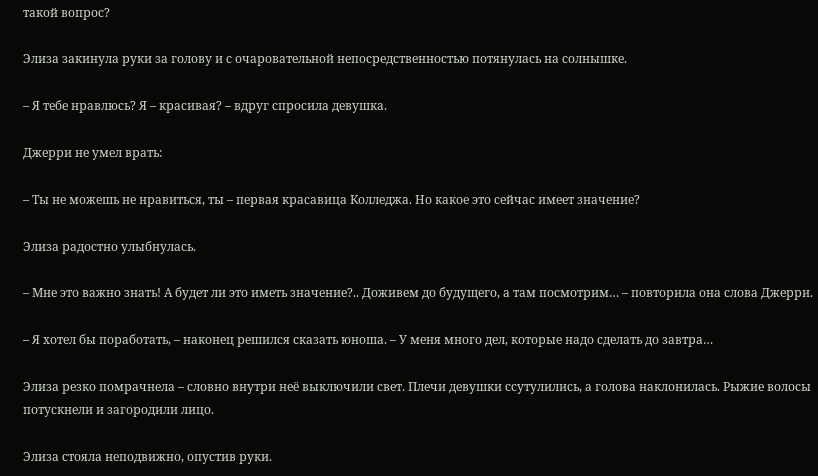такой вопрос?

Элиза закинула руки за голову и с очаровательной непосредственностью потянулась на солнышке.

– Я тебе нравлюсь? Я – красивая? – вдруг спросила девушка.

Джерри не умел врать:

– Ты не можешь не нравиться, ты – первая красавица Колледжа. Но какое это сейчас имеет значение?

Элиза радостно улыбнулась.

– Мне это важно знать! А будет ли это иметь значение?.. Доживем до будущего, а там посмотрим… – повторила она слова Джерри.

– Я хотел бы поработать, – наконец решился сказать юноша. – У меня много дел, которые надо сделать до завтра…

Элиза резко помрачнела – словно внутри неё выключили свет. Плечи девушки ссутулились, а голова наклонилась. Рыжие волосы потускнели и загородили лицо.

Элиза стояла неподвижно, опустив руки.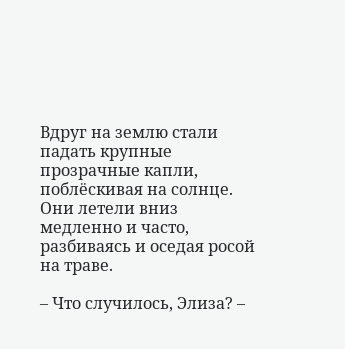Вдруг на землю стали падать крупные прозрачные капли, поблёскивая на солнце. Они летели вниз медленно и часто, разбиваясь и оседая росой на траве.

– Что случилось, Элиза? –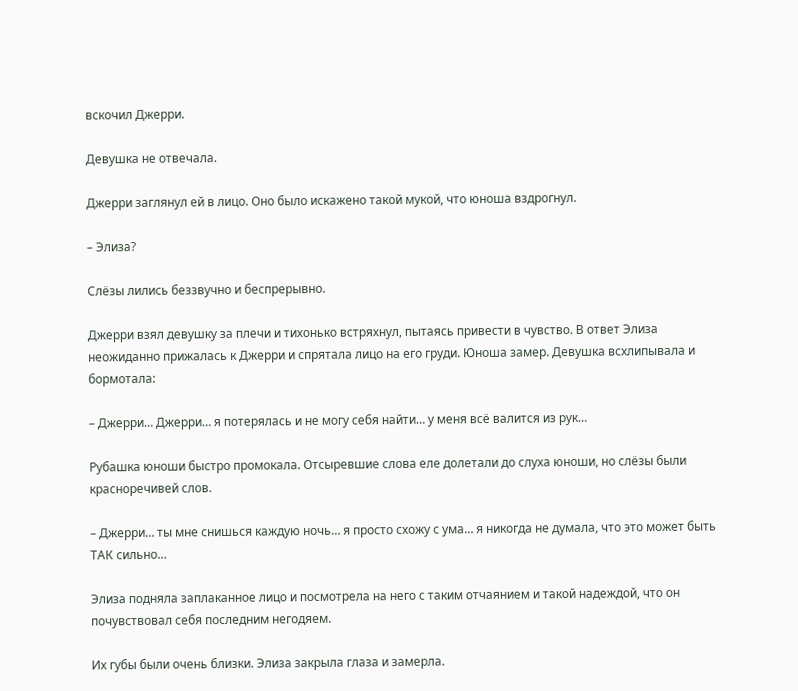вскочил Джерри.

Девушка не отвечала.

Джерри заглянул ей в лицо. Оно было искажено такой мукой, что юноша вздрогнул.

– Элиза?

Слёзы лились беззвучно и беспрерывно.

Джерри взял девушку за плечи и тихонько встряхнул, пытаясь привести в чувство. В ответ Элиза неожиданно прижалась к Джерри и спрятала лицо на его груди. Юноша замер. Девушка всхлипывала и бормотала:

– Джерри… Джерри… я потерялась и не могу себя найти… у меня всё валится из рук…

Рубашка юноши быстро промокала. Отсыревшие слова еле долетали до слуха юноши, но слёзы были красноречивей слов.

– Джерри… ты мне снишься каждую ночь… я просто схожу с ума… я никогда не думала, что это может быть ТАК сильно…

Элиза подняла заплаканное лицо и посмотрела на него с таким отчаянием и такой надеждой, что он почувствовал себя последним негодяем.

Их губы были очень близки. Элиза закрыла глаза и замерла.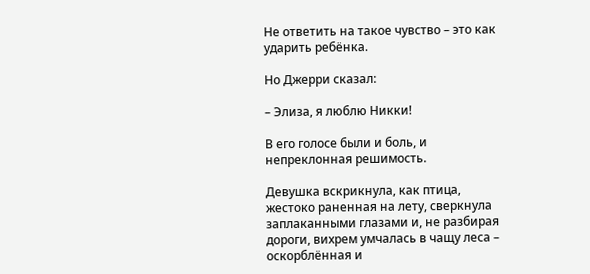Не ответить на такое чувство – это как ударить ребёнка.

Но Джерри сказал:

– Элиза, я люблю Никки!

В его голосе были и боль, и непреклонная решимость.

Девушка вскрикнула, как птица, жестоко раненная на лету, сверкнула заплаканными глазами и, не разбирая дороги, вихрем умчалась в чащу леса – оскорблённая и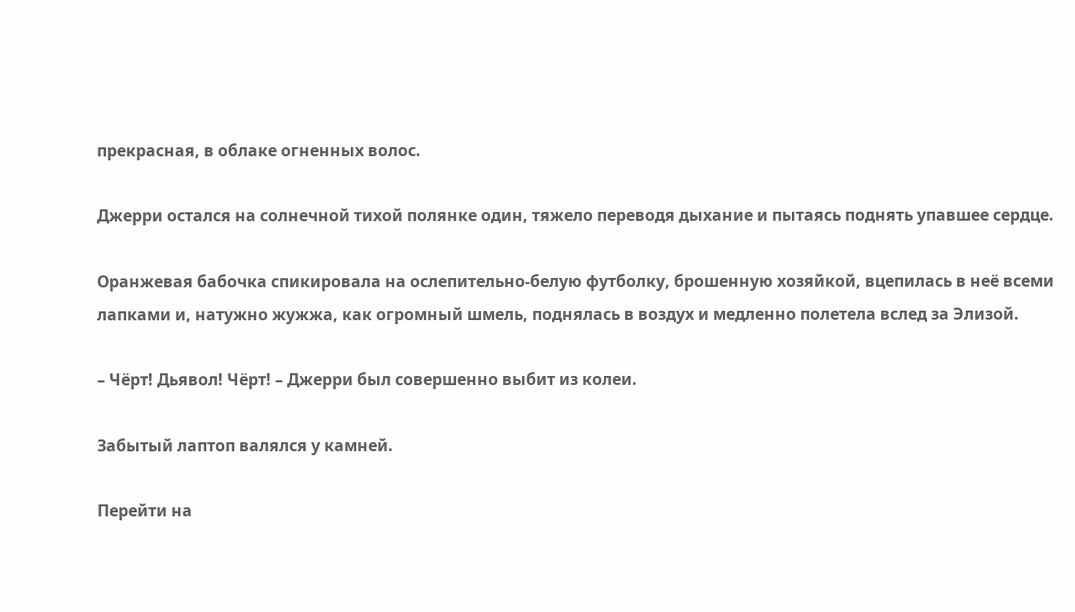прекрасная, в облаке огненных волос.

Джерри остался на солнечной тихой полянке один, тяжело переводя дыхание и пытаясь поднять упавшее сердце.

Оранжевая бабочка спикировала на ослепительно-белую футболку, брошенную хозяйкой, вцепилась в неё всеми лапками и, натужно жужжа, как огромный шмель, поднялась в воздух и медленно полетела вслед за Элизой.

– Чёрт! Дьявол! Чёрт! – Джерри был совершенно выбит из колеи.

Забытый лаптоп валялся у камней.

Перейти на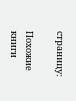страницу:

Похожие книги